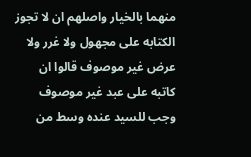منهما بالخيار واصلهم ان لا تجوز الكتابه على مجهول ولا غرر ولا عرض غير موصوف قالوا ان كاتبه على عبد غير موصوف وجب للسيد عنده وسط من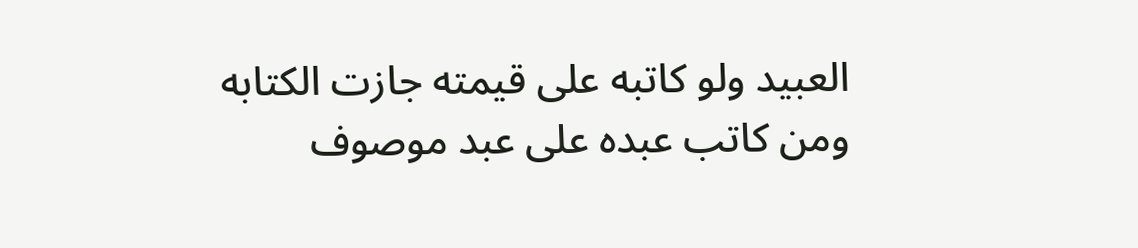العبيد ولو كاتبه على قيمته جازت الكتابه ومن كاتب عبده على عبد موصوف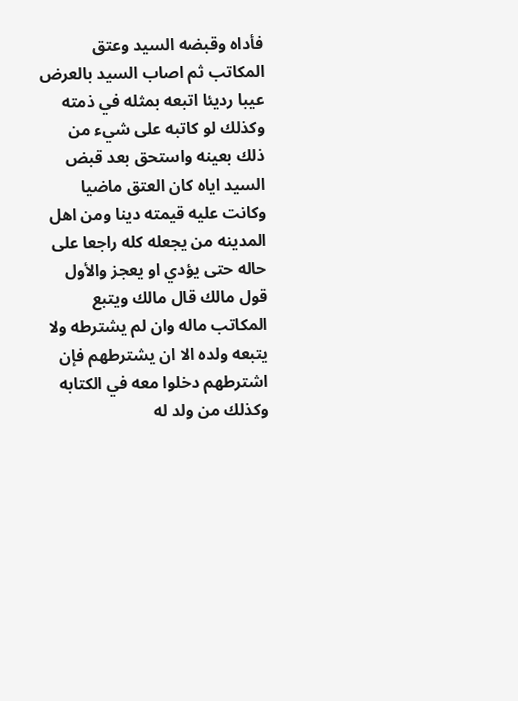فأداه وقبضه السيد وعتق المكاتب ثم اصاب السيد بالعرض عيبا رديئا اتبعه بمثله في ذمته وكذلك لو كاتبه على شيء من ذلك بعينه واستحق بعد قبض السيد اياه كان العتق ماضيا وكانت عليه قيمته دينا ومن اهل المدينه من يجعله كله راجعا على حاله حتى يؤدي او يعجز والأول قول مالك قال مالك ويتبع المكاتب ماله وان لم يشترطه ولا يتبعه ولده الا ان يشترطهم فإن اشترطهم دخلوا معه في الكتابه وكذلك من ولد له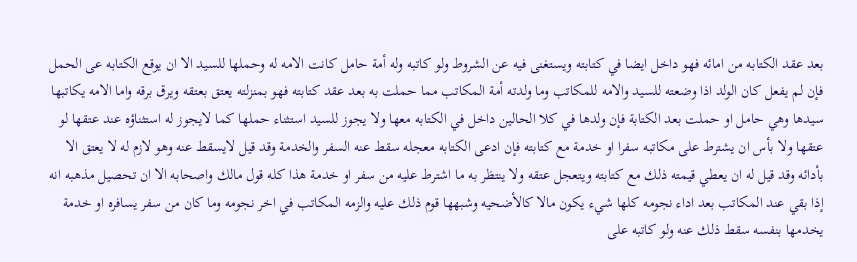بعد عقد الكتابه من امائه فهو داخل ايضا في كتابته ويستغنى فيه عن الشروط ولو كاتبه وله أمة حامل كانت الامه له وحملها للسيد الا ان يوقع الكتابه عى الحمل فإن لم يفعل كان الولد اذا وضعته للسيد والامه للمكاتب وما ولدته أمة المكاتب مما حملت به بعد عقد كتابته فهو بمنزلته يعتق بعتقه ويرق برقه واما الامه يكاتبها سيدها وهي حامل او حملت بعد الكتابة فإن ولدها في كلا الحالين داخل في الكتابه معها ولا يجوز للسيد استثناء حملها كما لايجوز له استثناؤه عند عتقها لو عتقها ولا بأس ان يشترط على مكاتبه سفرا او خدمة مع كتابته فإن ادعى الكتابه معجله سقط عنه السفر والخدمة وقد قيل لايسقط عنه وهو لازم له لا يعتق الا بأدائه وقد قيل له ان يعطي قيمته ذلك مع كتابته ويتعجل عتقه ولا ينتظر به ما اشترط عليه من سفر او خدمة هذا كله قول مالك واصحابه الا ان تحصيل مذهبه انه إذا بقي عند المكاتب بعد اداء نجومه كلها شيء يكون مالا كالأضحيه وشبهها قوم ذلك عليه والزمه المكاتب في اخر نجومه وما كان من سفر يسافره او خدمة يخدمها بنفسه سقط ذلك عنه ولو كاتبه على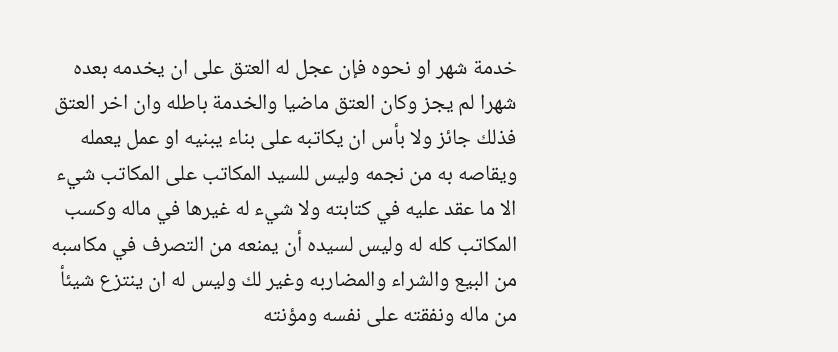خدمة شهر او نحوه فإن عجل له العتق على ان يخدمه بعده شهرا لم يجز وكان العتق ماضيا والخدمة باطله وان اخر العتق فذلك جائز ولا بأس ان يكاتبه على بناء يبنيه او عمل يعمله ويقاصه به من نجمه وليس للسيد المكاتب على المكاتب شيء الا ما عقد عليه في كتابته ولا شيء له غيرها في ماله وكسب المكاتب كله له وليس لسيده أن يمنعه من التصرف في مكاسبه من البيع والشراء والمضاربه وغير لك وليس له ان ينتزع شيئأ من ماله ونفقته على نفسه ومؤنته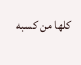كلها من كسبه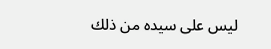ليس على سيده من ذلك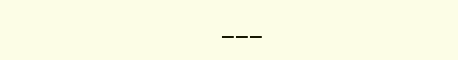___